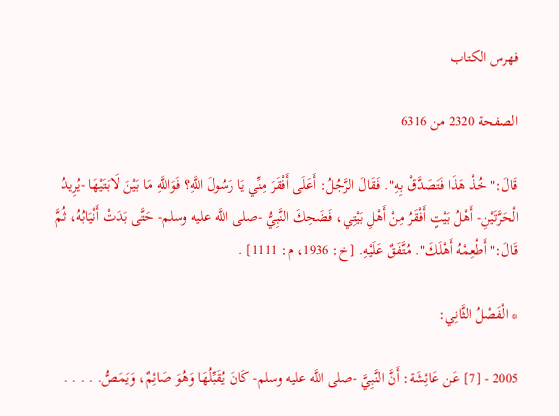فهرس الكتاب

الصفحة 2320 من 6316

قَالَ:"خُذْ هَذَا فَتَصَدَّقْ بِهِ". فَقَالَ الرَّجُلُ: أَعَلَى أَفْقَرَ مِنِّي يَا رَسُولَ اللَّهِ؟ فَوَاللَّهِ مَا بَيْنَ لَابَتَيْهَا -يُرِيدُ الْحَرَّتَيْنِ- أَهْلُ بَيْتٍ أَفْقَرُ مِنْ أَهْلِ بَيْتِي، فَضَحِكَ النَّبِيُّ -صلى اللَّه عليه وسلم- حَتَّى بَدَتْ أَنْيَابُهُ، ثُمَّ قَالَ:"أَطْعِمْهُ أَهْلَكَ". مُتَّفَقٌ عَلَيْهِ. [خ: 1936، م: 1111] .

* الْفَصْلُ الثَّانِي:

2005 - [7] عَن عَائِشَة: أَنَّ النَّبِيَّ -صلى اللَّه عليه وسلم- كَانَ يُقَبِّلُهَا وَهُوَ صَائِمٌ، وَيَمَصُّ. . . . .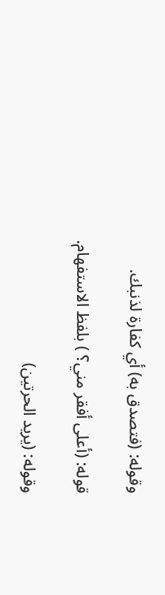وقوله: (فتصدق به) أي كفارة لذنبك.

قوله: (أعلى أفقر مني؟ ) بلفظ الاستفهام.

وقوله: (يريد الحرتين)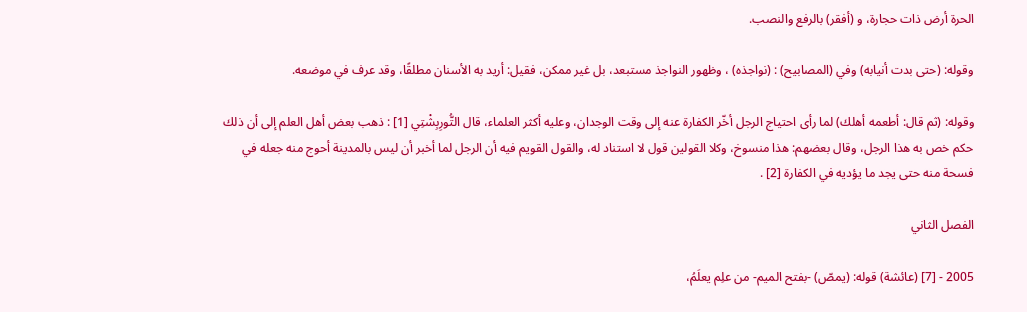الحرة أرض ذات حجارة، و (أفقر) بالرفع والنصب.

وقوله: (حتى بدت أنيابه) وفي (المصابيح) : (نواجذه) ، وظهور النواجذ مستبعد، بل غير ممكن، فقيل: أريد به الأسنان مطلقًا، وقد عرف في موضعه.

وقوله: (ثم قال: أطعمه أهلك) لما رأى احتياج الرجل أخّر الكفارة عنه إلى وقت الوجدان، وعليه أكثر العلماء، قال التُّورِبِشْتِي [1] : ذهب بعض أهل العلم إلى أن ذلك حكم خص به هذا الرجل، وقال بعضهم: هذا منسوخ، وكلا القولين قول لا استناد له، والقول القويم فيه أن الرجل لما أخبر أن ليس بالمدينة أحوج منه جعله في فسحة منه حتى يجد ما يؤديه في الكفارة [2] .

الفصل الثاني

2005 - [7] (عائشة) قوله: (يمصّ) -بفتح الميم- من علِم يعلَمُ،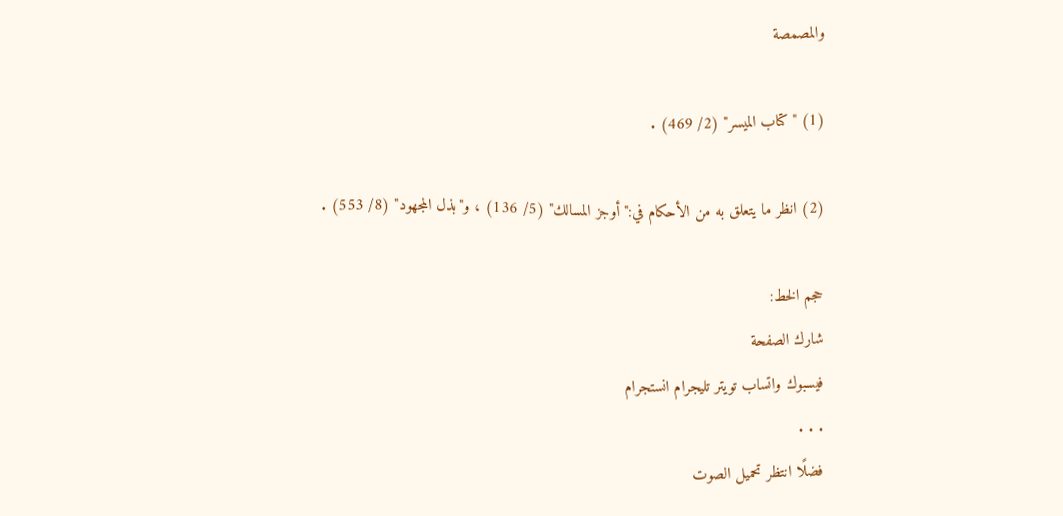والمصمصة

(1) "كتاب الميسر" (2/ 469) .

(2) انظر ما يتعلق به من الأحكام في:"أوجز المسالك" (5/ 136) ، و"بذل المجهود" (8/ 553) .

حجم الخط:
شارك الصفحة
فيسبوك واتساب تويتر تليجرام انستجرام
. . .
فضلًا انتظر تحميل الصوت